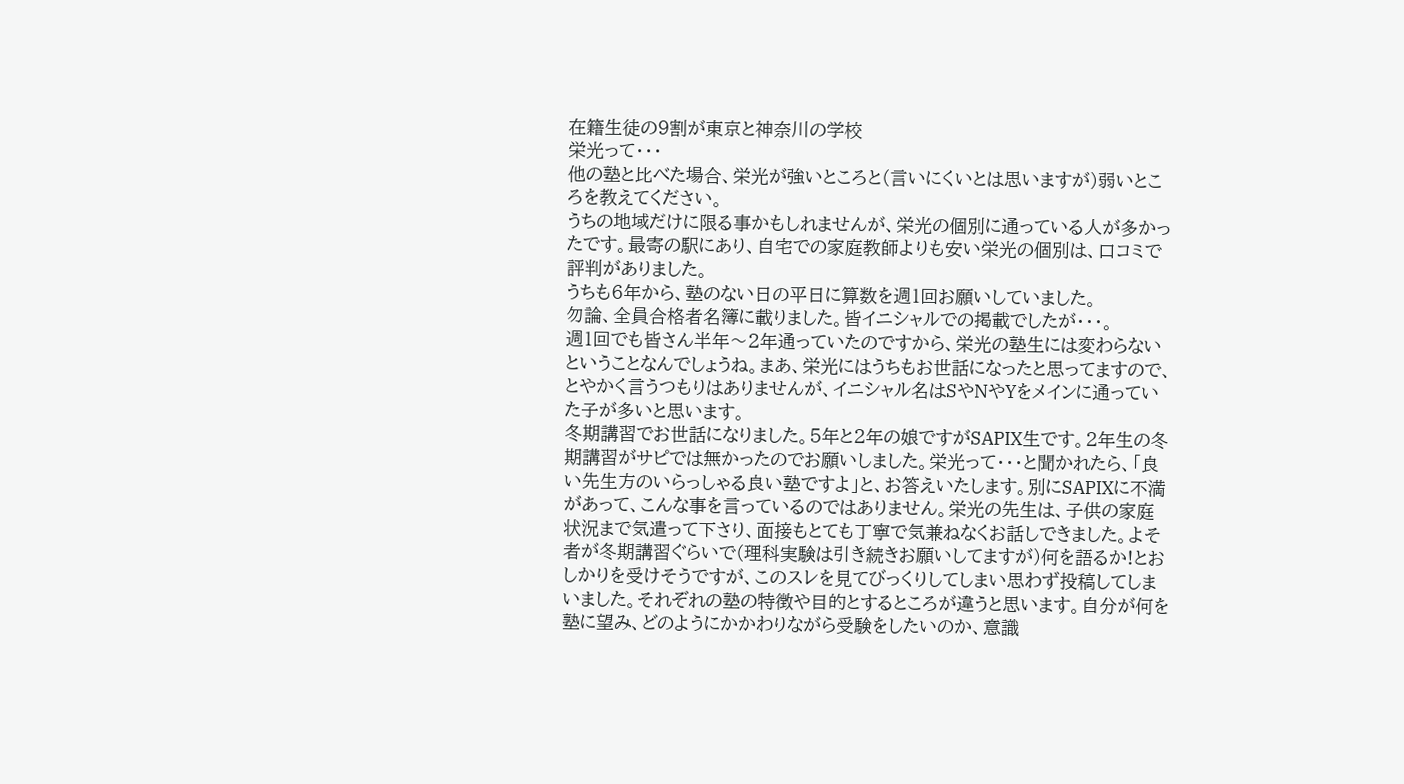在籍生徒の9割が東京と神奈川の学校
栄光って・・・
他の塾と比べた場合、栄光が強いところと(言いにくいとは思いますが)弱いところを教えてください。
うちの地域だけに限る事かもしれませんが、栄光の個別に通っている人が多かったです。最寄の駅にあり、自宅での家庭教師よりも安い栄光の個別は、口コミで評判がありました。
うちも6年から、塾のない日の平日に算数を週1回お願いしていました。
勿論、全員合格者名簿に載りました。皆イニシャルでの掲載でしたが・・・。
週1回でも皆さん半年〜2年通っていたのですから、栄光の塾生には変わらないということなんでしょうね。まあ、栄光にはうちもお世話になったと思ってますので、とやかく言うつもりはありませんが、イニシャル名はSやNやYをメインに通っていた子が多いと思います。
冬期講習でお世話になりました。5年と2年の娘ですがSAPIX生です。2年生の冬期講習がサピでは無かったのでお願いしました。栄光って・・・と聞かれたら、「良い先生方のいらっしゃる良い塾ですよ」と、お答えいたします。別にSAPIXに不満があって、こんな事を言っているのではありません。栄光の先生は、子供の家庭状況まで気遣って下さり、面接もとても丁寧で気兼ねなくお話しできました。よそ者が冬期講習ぐらいで(理科実験は引き続きお願いしてますが)何を語るか!とおしかりを受けそうですが、このスレを見てびっくりしてしまい思わず投稿してしまいました。それぞれの塾の特徴や目的とするところが違うと思います。自分が何を塾に望み、どのようにかかわりながら受験をしたいのか、意識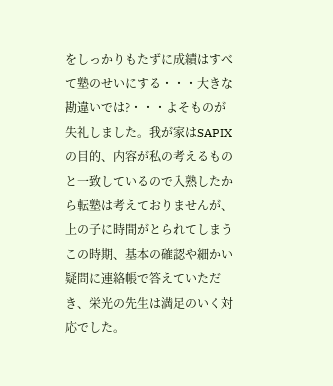をしっかりもたずに成績はすべて塾のせいにする・・・大きな勘違いでは?・・・よそものが失礼しました。我が家はSAPIXの目的、内容が私の考えるものと一致しているので入熟したから転塾は考えておりませんが、上の子に時間がとられてしまうこの時期、基本の確認や細かい疑問に連絡帳で答えていただき、栄光の先生は満足のいく対応でした。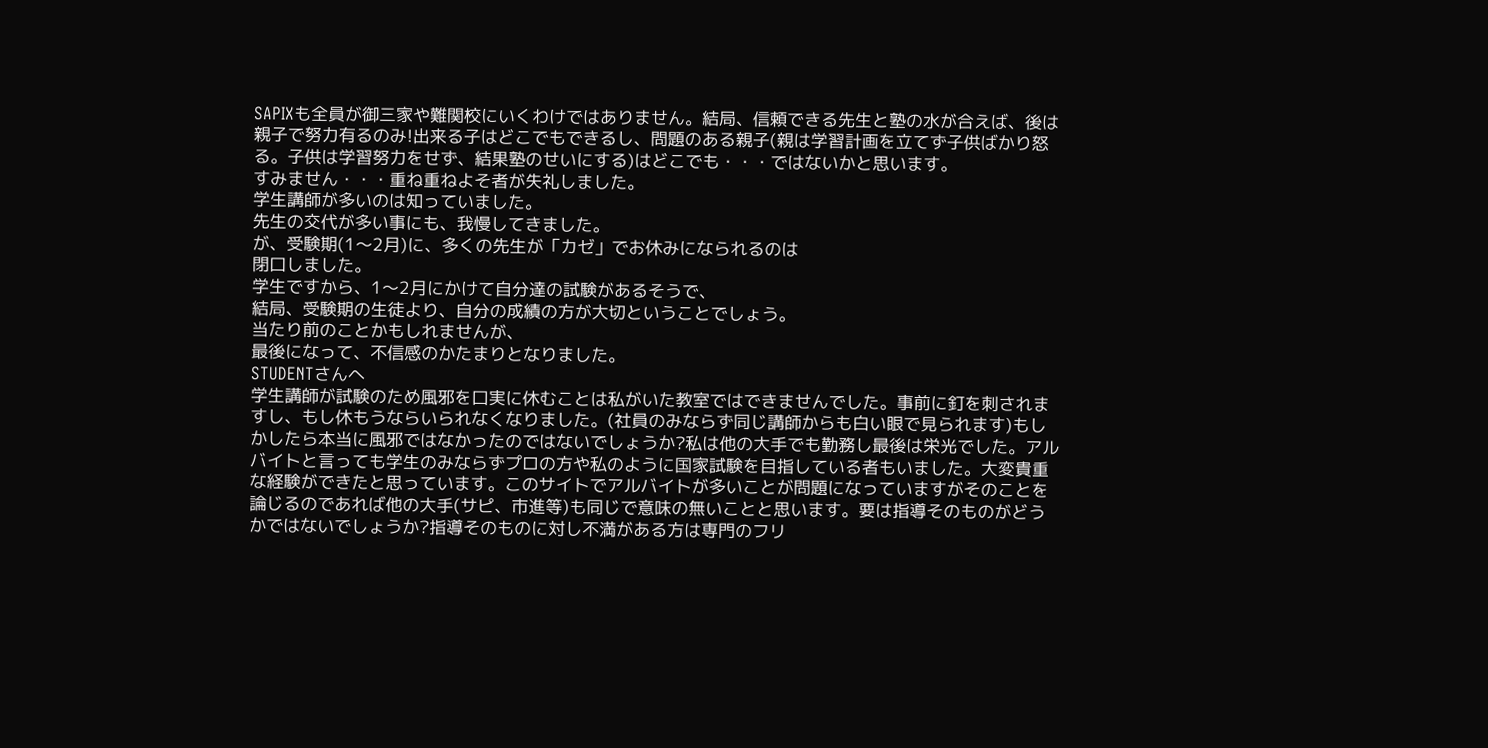SAPIXも全員が御三家や難関校にいくわけではありません。結局、信頼できる先生と塾の水が合えば、後は親子で努力有るのみ!出来る子はどこでもできるし、問題のある親子(親は学習計画を立てず子供ばかり怒る。子供は学習努力をせず、結果塾のせいにする)はどこでも・・・ではないかと思います。
すみません・・・重ね重ねよそ者が失礼しました。
学生講師が多いのは知っていました。
先生の交代が多い事にも、我慢してきました。
が、受験期(1〜2月)に、多くの先生が「カゼ」でお休みになられるのは
閉口しました。
学生ですから、1〜2月にかけて自分達の試験があるそうで、
結局、受験期の生徒より、自分の成績の方が大切ということでしょう。
当たり前のことかもしれませんが、
最後になって、不信感のかたまりとなりました。
STUDENTさんへ
学生講師が試験のため風邪を口実に休むことは私がいた教室ではできませんでした。事前に釘を刺されますし、もし休もうならいられなくなりました。(社員のみならず同じ講師からも白い眼で見られます)もしかしたら本当に風邪ではなかったのではないでしょうか?私は他の大手でも勤務し最後は栄光でした。アルバイトと言っても学生のみならずプロの方や私のように国家試験を目指している者もいました。大変貴重な経験ができたと思っています。このサイトでアルバイトが多いことが問題になっていますがそのことを論じるのであれば他の大手(サピ、市進等)も同じで意味の無いことと思います。要は指導そのものがどうかではないでしょうか?指導そのものに対し不満がある方は専門のフリ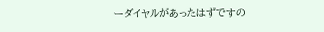ーダイヤルがあったはずですの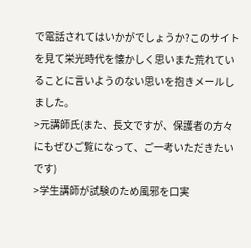で電話されてはいかがでしょうか?このサイトを見て栄光時代を懐かしく思いまた荒れていることに言いようのない思いを抱きメールしました。
>元講師氏(また、長文ですが、保護者の方々にもぜひご覧になって、ご一考いただきたいです)
>学生講師が試験のため風邪を口実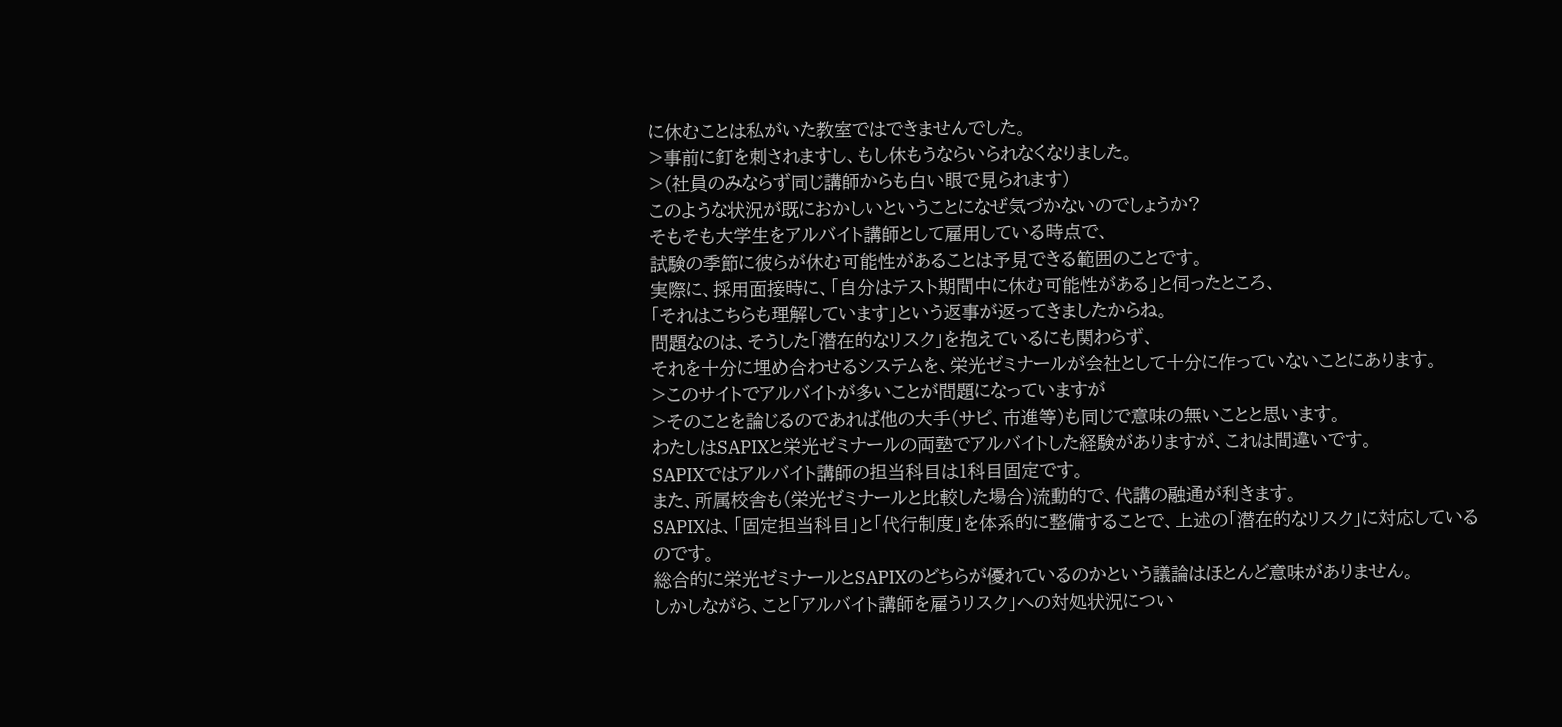に休むことは私がいた教室ではできませんでした。
>事前に釘を刺されますし、もし休もうならいられなくなりました。
>(社員のみならず同じ講師からも白い眼で見られます)
このような状況が既におかしいということになぜ気づかないのでしょうか?
そもそも大学生をアルバイト講師として雇用している時点で、
試験の季節に彼らが休む可能性があることは予見できる範囲のことです。
実際に、採用面接時に、「自分はテスト期間中に休む可能性がある」と伺ったところ、
「それはこちらも理解しています」という返事が返ってきましたからね。
問題なのは、そうした「潜在的なリスク」を抱えているにも関わらず、
それを十分に埋め合わせるシステムを、栄光ゼミナールが会社として十分に作っていないことにあります。
>このサイトでアルバイトが多いことが問題になっていますが
>そのことを論じるのであれば他の大手(サピ、市進等)も同じで意味の無いことと思います。
わたしはSAPIXと栄光ゼミナールの両塾でアルバイトした経験がありますが、これは間違いです。
SAPIXではアルバイト講師の担当科目は1科目固定です。
また、所属校舎も(栄光ゼミナールと比較した場合)流動的で、代講の融通が利きます。
SAPIXは、「固定担当科目」と「代行制度」を体系的に整備することで、上述の「潜在的なリスク」に対応しているのです。
総合的に栄光ゼミナールとSAPIXのどちらが優れているのかという議論はほとんど意味がありません。
しかしながら、こと「アルバイト講師を雇うリスク」への対処状況につい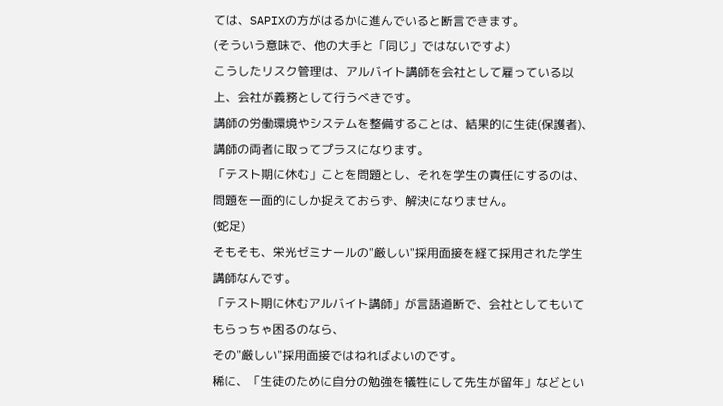ては、SAPIXの方がはるかに進んでいると断言できます。
(そういう意味で、他の大手と「同じ」ではないですよ)
こうしたリスク管理は、アルバイト講師を会社として雇っている以上、会社が義務として行うべきです。
講師の労働環境やシステムを整備することは、結果的に生徒(保護者)、講師の両者に取ってプラスになります。
「テスト期に休む」ことを問題とし、それを学生の責任にするのは、問題を一面的にしか捉えておらず、解決になりません。
(蛇足)
そもそも、栄光ゼミナールの"厳しい"採用面接を経て採用された学生講師なんです。
「テスト期に休むアルバイト講師」が言語道断で、会社としてもいてもらっちゃ困るのなら、
その"厳しい"採用面接ではねればよいのです。
稀に、「生徒のために自分の勉強を犠牲にして先生が留年」などとい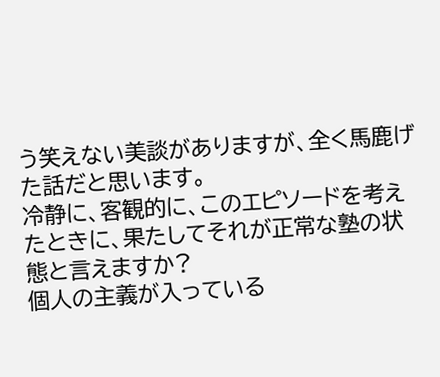う笑えない美談がありますが、全く馬鹿げた話だと思います。
冷静に、客観的に、このエピソードを考えたときに、果たしてそれが正常な塾の状態と言えますか?
個人の主義が入っている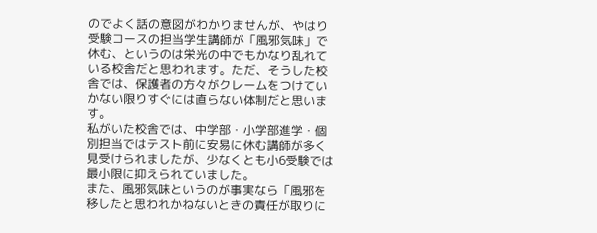のでよく話の意図がわかりませんが、やはり受験コースの担当学生講師が「風邪気味」で休む、というのは栄光の中でもかなり乱れている校舎だと思われます。ただ、そうした校舎では、保護者の方々がクレームをつけていかない限りすぐには直らない体制だと思います。
私がいた校舎では、中学部・小学部進学・個別担当ではテスト前に安易に休む講師が多く見受けられましたが、少なくとも小6受験では最小限に抑えられていました。
また、風邪気味というのが事実なら「風邪を移したと思われかねないときの責任が取りに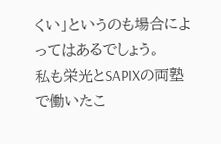くい」というのも場合によってはあるでしょう。
私も栄光とSAPIXの両塾で働いたこ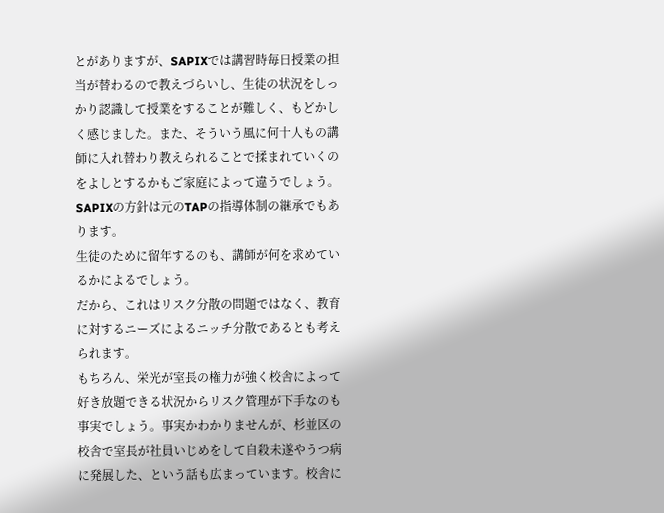とがありますが、SAPIXでは講習時毎日授業の担当が替わるので教えづらいし、生徒の状況をしっかり認識して授業をすることが難しく、もどかしく感じました。また、そういう風に何十人もの講師に入れ替わり教えられることで揉まれていくのをよしとするかもご家庭によって違うでしょう。SAPIXの方針は元のTAPの指導体制の継承でもあります。
生徒のために留年するのも、講師が何を求めているかによるでしょう。
だから、これはリスク分散の問題ではなく、教育に対するニーズによるニッチ分散であるとも考えられます。
もちろん、栄光が室長の権力が強く校舎によって好き放題できる状況からリスク管理が下手なのも事実でしょう。事実かわかりませんが、杉並区の校舎で室長が社員いじめをして自殺未遂やうつ病に発展した、という話も広まっています。校舎に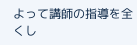よって講師の指導を全くし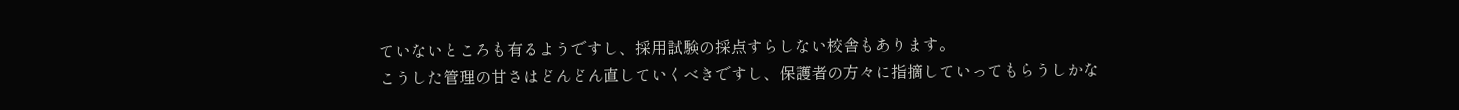ていないところも有るようですし、採用試験の採点すらしない校舎もあります。
こうした管理の甘さはどんどん直していくべきですし、保護者の方々に指摘していってもらうしかな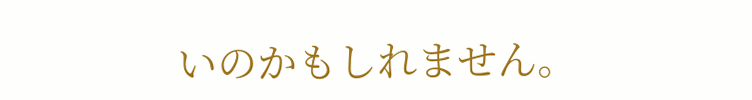いのかもしれません。